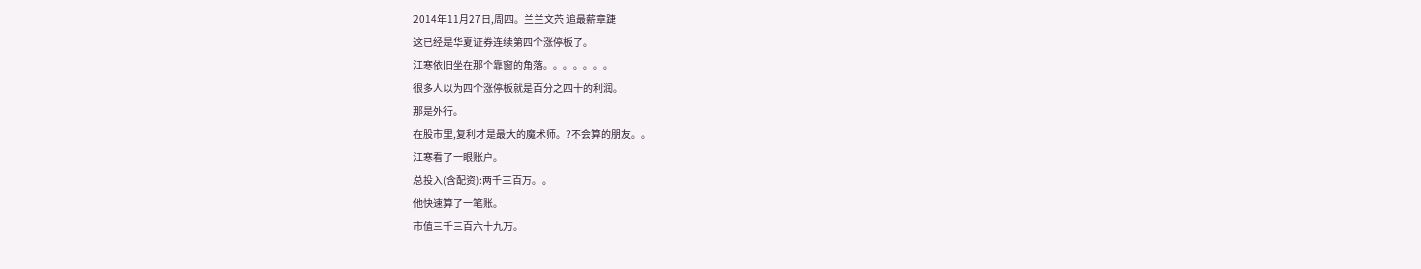2014年11月27日,周四。兰兰文茓 追最薪章踕
这已经是华夏证券连续第四个涨停板了。
江寒依旧坐在那个靠窗的角落。。。。。。。
很多人以为四个涨停板就是百分之四十的利润。
那是外行。
在股市里,复利才是最大的魔术师。?不会算的朋友。。
江寒看了一眼账户。
总投入(含配资):两千三百万。。
他快速算了一笔账。
市值三千三百六十九万。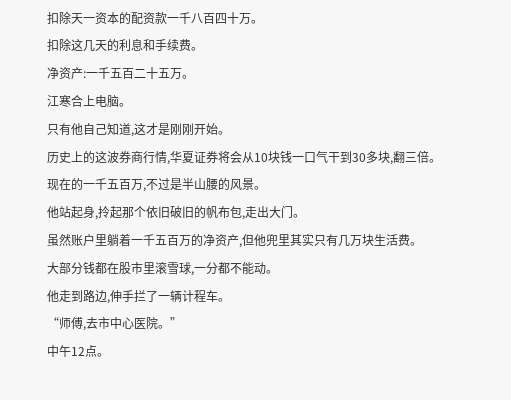扣除天一资本的配资款一千八百四十万。
扣除这几天的利息和手续费。
净资产:一千五百二十五万。
江寒合上电脑。
只有他自己知道,这才是刚刚开始。
历史上的这波券商行情,华夏证券将会从10块钱一口气干到30多块,翻三倍。
现在的一千五百万,不过是半山腰的风景。
他站起身,拎起那个依旧破旧的帆布包,走出大门。
虽然账户里躺着一千五百万的净资产,但他兜里其实只有几万块生活费。
大部分钱都在股市里滚雪球,一分都不能动。
他走到路边,伸手拦了一辆计程车。
“师傅,去市中心医院。”
中午12点。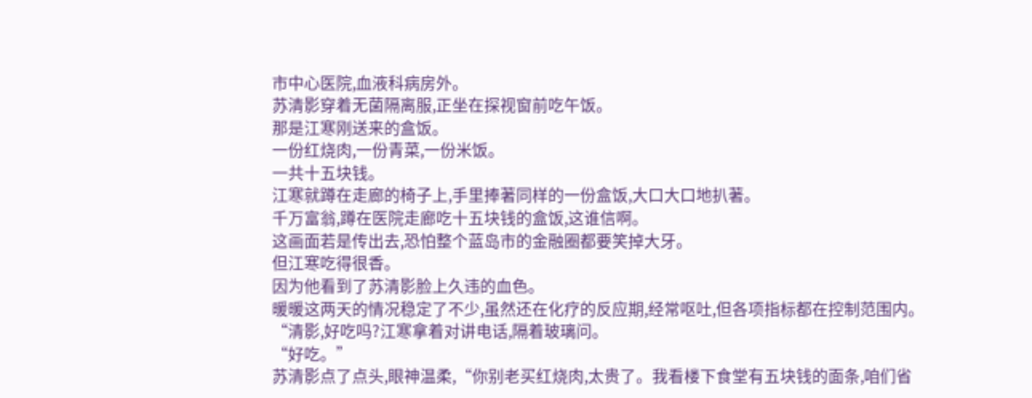市中心医院,血液科病房外。
苏清影穿着无菌隔离服,正坐在探视窗前吃午饭。
那是江寒刚送来的盒饭。
一份红烧肉,一份青菜,一份米饭。
一共十五块钱。
江寒就蹲在走廊的椅子上,手里捧著同样的一份盒饭,大口大口地扒著。
千万富翁,蹲在医院走廊吃十五块钱的盒饭,这谁信啊。
这画面若是传出去,恐怕整个蓝岛市的金融圈都要笑掉大牙。
但江寒吃得很香。
因为他看到了苏清影脸上久违的血色。
暖暖这两天的情况稳定了不少,虽然还在化疗的反应期,经常呕吐,但各项指标都在控制范围内。
“清影,好吃吗?江寒拿着对讲电话,隔着玻璃问。
“好吃。”
苏清影点了点头,眼神温柔,“你别老买红烧肉,太贵了。我看楼下食堂有五块钱的面条,咱们省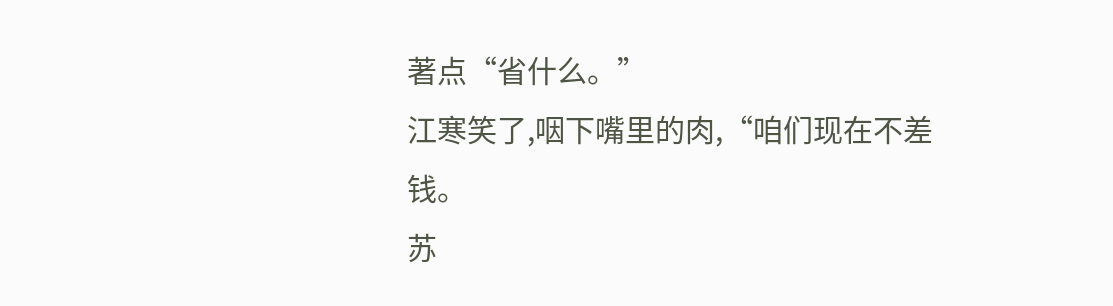著点“省什么。”
江寒笑了,咽下嘴里的肉,“咱们现在不差钱。
苏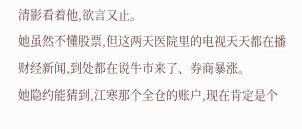清影看着他,欲言又止。
她虽然不懂股票,但这两天医院里的电视天天都在播财经新闻,到处都在说牛市来了、券商暴涨。
她隐约能猜到,江寒那个全仓的账户,现在肯定是个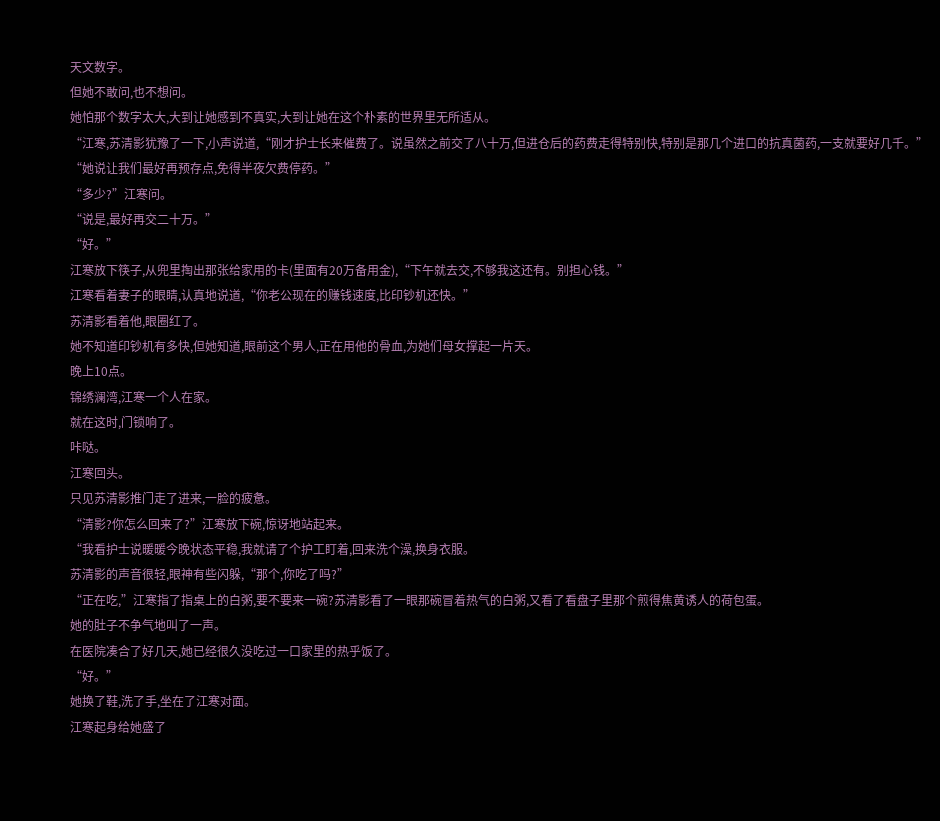天文数字。
但她不敢问,也不想问。
她怕那个数字太大,大到让她感到不真实,大到让她在这个朴素的世界里无所适从。
“江寒,苏清影犹豫了一下,小声说道,“刚才护士长来催费了。说虽然之前交了八十万,但进仓后的药费走得特别快,特别是那几个进口的抗真菌药,一支就要好几千。”
“她说让我们最好再预存点,免得半夜欠费停药。”
“多少?”江寒问。
“说是,最好再交二十万。”
“好。”
江寒放下筷子,从兜里掏出那张给家用的卡(里面有20万备用金),“下午就去交,不够我这还有。别担心钱。”
江寒看着妻子的眼睛,认真地说道,“你老公现在的赚钱速度,比印钞机还快。”
苏清影看着他,眼圈红了。
她不知道印钞机有多快,但她知道,眼前这个男人,正在用他的骨血,为她们母女撑起一片天。
晚上10点。
锦绣澜湾,江寒一个人在家。
就在这时,门锁响了。
咔哒。
江寒回头。
只见苏清影推门走了进来,一脸的疲惫。
“清影?你怎么回来了?”江寒放下碗,惊讶地站起来。
“我看护士说暖暖今晚状态平稳,我就请了个护工盯着,回来洗个澡,换身衣服。
苏清影的声音很轻,眼神有些闪躲,“那个,你吃了吗?”
“正在吃,”江寒指了指桌上的白粥,要不要来一碗?苏清影看了一眼那碗冒着热气的白粥,又看了看盘子里那个煎得焦黄诱人的荷包蛋。
她的肚子不争气地叫了一声。
在医院凑合了好几天,她已经很久没吃过一口家里的热乎饭了。
“好。”
她换了鞋,洗了手,坐在了江寒对面。
江寒起身给她盛了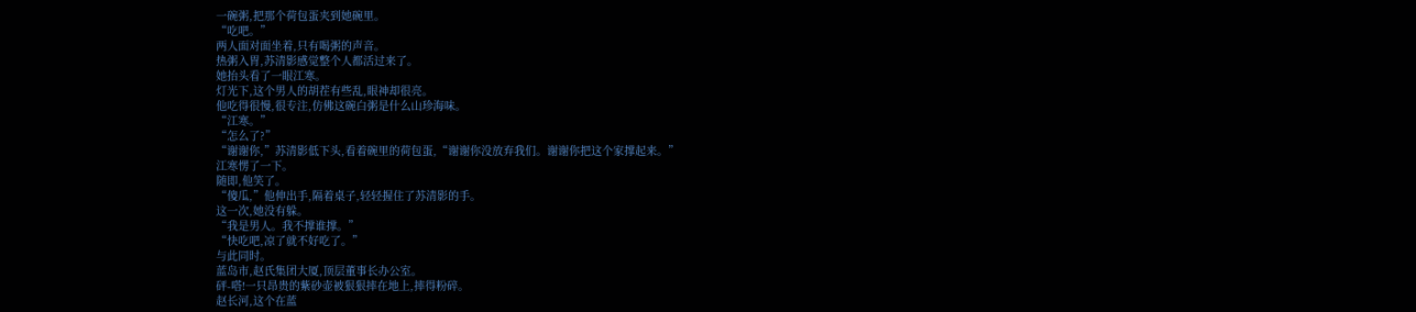一碗粥,把那个荷包蛋夹到她碗里。
“吃吧。”
两人面对面坐着,只有喝粥的声音。
热粥入胃,苏清影感觉整个人都活过来了。
她抬头看了一眼江寒。
灯光下,这个男人的胡茬有些乱,眼神却很亮。
他吃得很慢,很专注,仿佛这碗白粥是什么山珍海味。
“江寒。”
“怎么了?”
“谢谢你,”苏清影低下头,看着碗里的荷包蛋,“谢谢你没放弃我们。谢谢你把这个家撑起来。”
江寒愣了一下。
随即,他笑了。
“傻瓜,”他伸出手,隔着桌子,轻轻握住了苏清影的手。
这一次,她没有躲。
“我是男人。我不撑谁撑。”
“快吃吧,凉了就不好吃了。”
与此同时。
蓝岛市,赵氏集团大厦,顶层董事长办公室。
砰-嗒!一只昂贵的紫砂壶被狠狠摔在地上,摔得粉碎。
赵长河,这个在蓝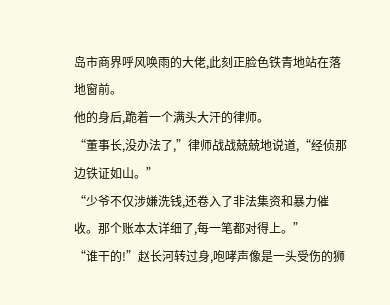岛市商界呼风唤雨的大佬,此刻正脸色铁青地站在落地窗前。
他的身后,跪着一个满头大汗的律师。
“董事长,没办法了,”律师战战兢兢地说道,“经侦那边铁证如山。”
“少爷不仅涉嫌洗钱,还卷入了非法集资和暴力催收。那个账本太详细了,每一笔都对得上。”
“谁干的!”赵长河转过身,咆哮声像是一头受伤的狮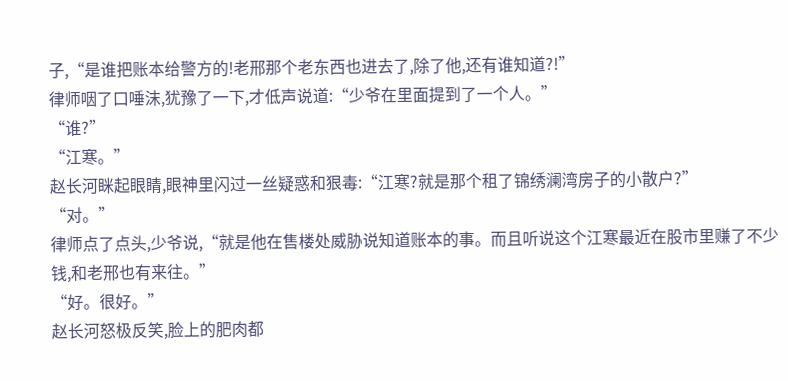子,“是谁把账本给警方的!老邢那个老东西也进去了,除了他,还有谁知道?!”
律师咽了口唾沫,犹豫了一下,才低声说道:“少爷在里面提到了一个人。”
“谁?”
“江寒。”
赵长河眯起眼睛,眼神里闪过一丝疑惑和狠毒:“江寒?就是那个租了锦绣澜湾房子的小散户?”
“对。”
律师点了点头,少爷说,“就是他在售楼处威胁说知道账本的事。而且听说这个江寒最近在股市里赚了不少钱,和老邢也有来往。”
“好。很好。”
赵长河怒极反笑,脸上的肥肉都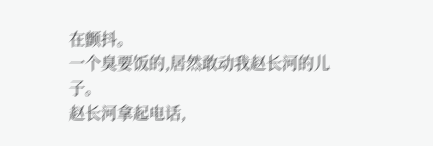在颤抖。
一个臭要饭的,居然敢动我赵长河的儿子。
赵长河拿起电话,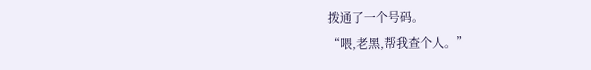拨通了一个号码。
“喂,老黑,帮我查个人。”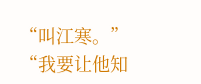“叫江寒。”
“我要让他知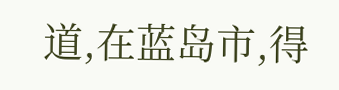道,在蓝岛市,得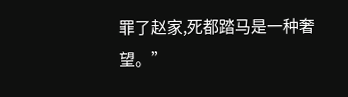罪了赵家,死都踏马是一种奢望。”